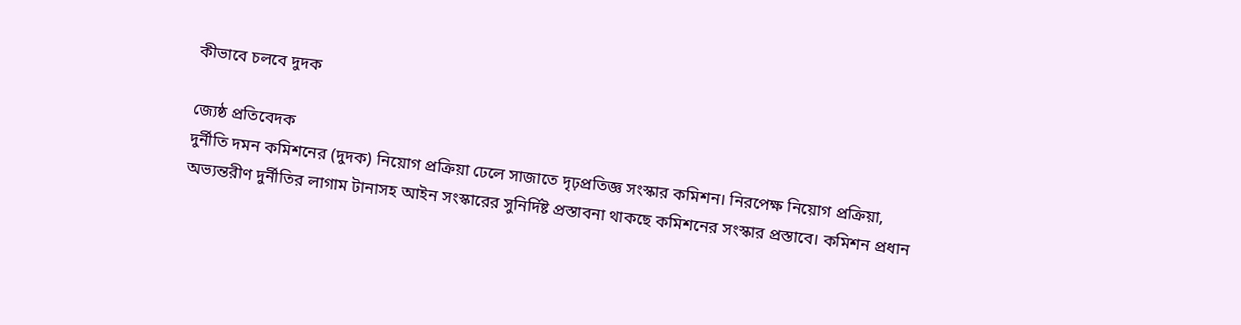কীভাবে চলবে দুদক

জ্যেষ্ঠ প্রতিবেদক
দুর্নীতি দমন কমিশনের (দুদক) নিয়োগ প্রক্রিয়া ঢেলে সাজাতে দৃঢ়প্রতিজ্ঞ সংস্কার কমিশন। নিরপেক্ষ নিয়োগ প্রক্রিয়া, অভ্যন্তরীণ দুর্নীতির লাগাম টানাসহ আইন সংস্কারের সুনির্দিষ্ট প্রস্তাবনা থাকছে কমিশনের সংস্কার প্রস্তাবে। কমিশন প্রধান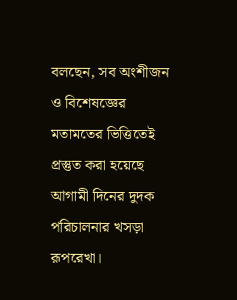বলছেন, সব অংশীজন ও বিশেষজ্ঞের মতামতের ভিত্তিতেই প্রস্তুত করা হয়েছে আগামী দিনের দুদক পরিচালনার খসড়া রূপরেখা।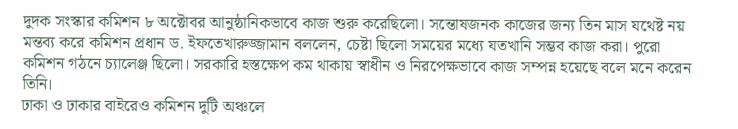দুদক সংস্কার কমিশন ৮ অক্টোবর আনুষ্ঠানিকভাবে কাজ শুরু করেছিলো। সন্তোষজনক কাজের জন্য তিন মাস যথেষ্ট নয় মন্তব্য করে কমিশন প্রধান ড. ইফতেখারুজ্জামান বললেন, চেষ্টা ছিলো সময়ের মধ্যে যতখানি সম্ভব কাজ করা। পুরো কমিশন গঠনে চ্যালেঞ্জ ছিলো। সরকারি হস্তক্ষেপ কম থাকায় স্বাধীন ও নিরপেক্ষভাবে কাজ সম্পন্ন হয়েছে বলে মনে করেন তিনি।
ঢাকা ও ঢাকার বাইরেও কমিশন দুটি অঞ্চলে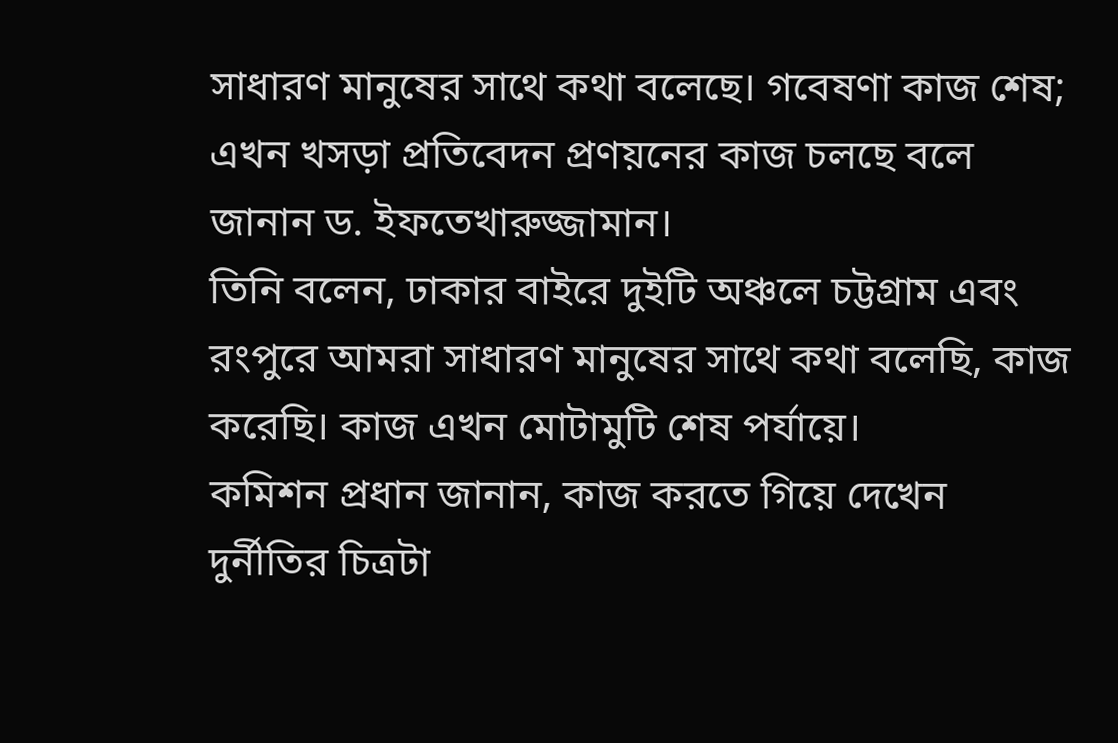সাধারণ মানুষের সাথে কথা বলেছে। গবেষণা কাজ শেষ; এখন খসড়া প্রতিবেদন প্রণয়নের কাজ চলছে বলে জানান ড. ইফতেখারুজ্জামান।
তিনি বলেন, ঢাকার বাইরে দুইটি অঞ্চলে চট্টগ্রাম এবং রংপুরে আমরা সাধারণ মানুষের সাথে কথা বলেছি, কাজ করেছি। কাজ এখন মোটামুটি শেষ পর্যায়ে।
কমিশন প্রধান জানান, কাজ করতে গিয়ে দেখেন দুর্নীতির চিত্রটা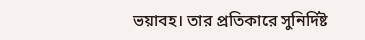ভয়াবহ। তার প্রতিকারে সুনির্দিষ্ট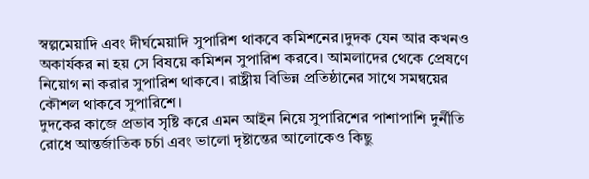স্বল্পমেয়াদি এবং দীর্ঘমেয়াদি সুপারিশ থাকবে কমিশনের।দুদক যেন আর কখনও অকার্যকর না হয় সে বিষয়ে কমিশন সুপারিশ করবে। আমলাদের থেকে প্রেষণে নিয়োগ না করার সুপারিশ থাকবে। রাষ্ট্রীয় বিভিন্ন প্রতিষ্ঠানের সাথে সমন্বয়ের কৌশল থাকবে সুপারিশে।
দুদকের কাজে প্রভাব সৃষ্টি করে এমন আইন নিয়ে সুপারিশের পাশাপাশি দুর্নীতি রোধে আন্তর্জাতিক চর্চা এবং ভালো দৃষ্টান্তের আলোকেও কিছু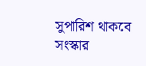সুপারিশ থাকবে সংস্কার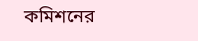কমিশনের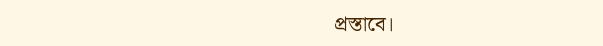প্রস্তাবে।